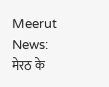Meerut News: मेरठ के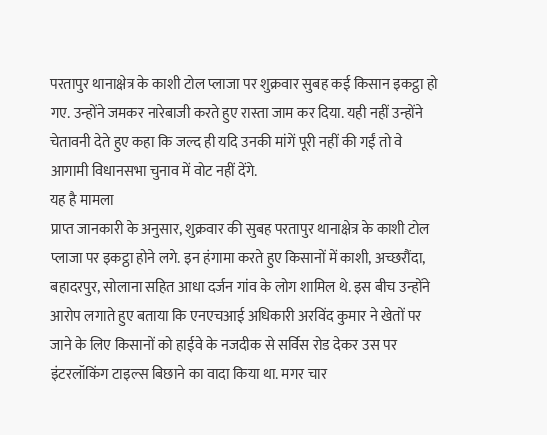परतापुर थानाक्षेत्र के काशी टोल प्लाजा पर शुक्रवार सुबह कई किसान इकट्ठा हो गए. उन्होंने जमकर नारेबाजी करते हुए रास्ता जाम कर दिया. यही नहीं उन्होंने चेतावनी देते हुए कहा कि जल्द ही यदि उनकी मांगें पूरी नहीं की गईं तो वे आगामी विधानसभा चुनाव में वोट नहीं देंगे.
यह है मामला
प्राप्त जानकारी के अनुसार, शुक्रवार की सुबह परतापुर थानाक्षेत्र के काशी टोल प्लाजा पर इकट्ठा होने लगे. इन हंगामा करते हुए किसानों में काशी, अच्छरौंदा, बहादरपुर, सोलाना सहित आधा दर्जन गांव के लोग शामिल थे. इस बीच उन्होंने आरोप लगाते हुए बताया कि एनएचआई अधिकारी अरविंद कुमार ने खेतों पर जाने के लिए किसानों को हाईवे के नजदीक से सर्विस रोड देकर उस पर इंटरलॉकिंग टाइल्स बिछाने का वादा किया था. मगर चार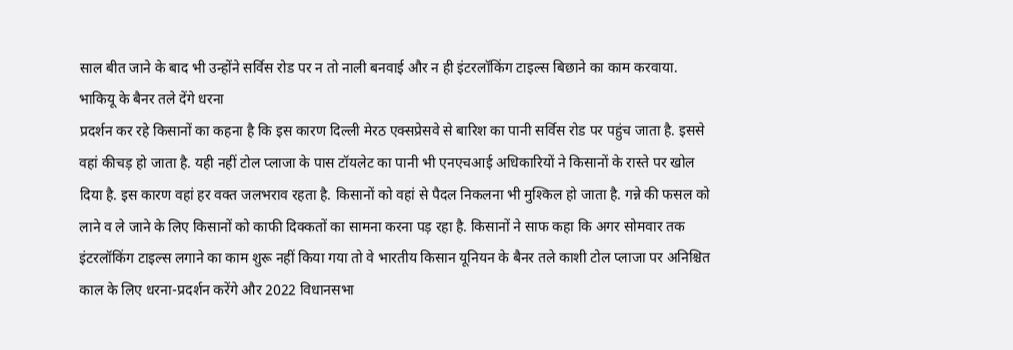साल बीत जाने के बाद भी उन्होंने सर्विस रोड पर न तो नाली बनवाई और न ही इंटरलॉकिंग टाइल्स बिछाने का काम करवाया.
भाकियू के बैनर तले देंगे धरना
प्रदर्शन कर रहे किसानों का कहना है कि इस कारण दिल्ली मेरठ एक्सप्रेसवे से बारिश का पानी सर्विस रोड पर पहुंच जाता है. इससे वहां कीचड़ हो जाता है. यही नहीं टोल प्लाजा के पास टॉयलेट का पानी भी एनएचआई अधिकारियों ने किसानों के रास्ते पर खोल दिया है. इस कारण वहां हर वक्त जलभराव रहता है. किसानों को वहां से पैदल निकलना भी मुश्किल हो जाता है. गन्ने की फसल को लाने व ले जाने के लिए किसानों को काफी दिक्कतों का सामना करना पड़ रहा है. किसानों ने साफ कहा कि अगर सोमवार तक इंटरलॉकिंग टाइल्स लगाने का काम शुरू नहीं किया गया तो वे भारतीय किसान यूनियन के बैनर तले काशी टोल प्लाजा पर अनिश्चित काल के लिए धरना-प्रदर्शन करेंगे और 2022 विधानसभा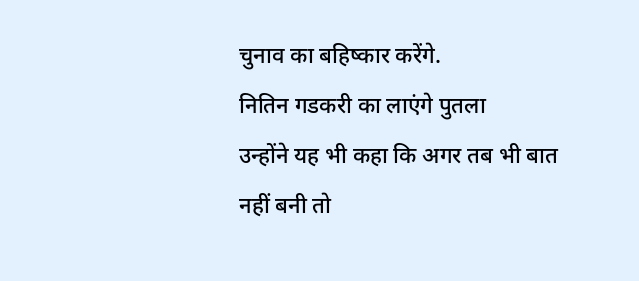चुनाव का बहिष्कार करेंगे.
नितिन गडकरी का लाएंगे पुतला
उन्होंने यह भी कहा कि अगर तब भी बात नहीं बनी तो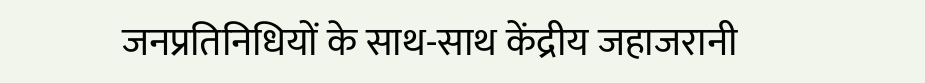जनप्रतिनिधियों के साथ-साथ केंद्रीय जहाजरानी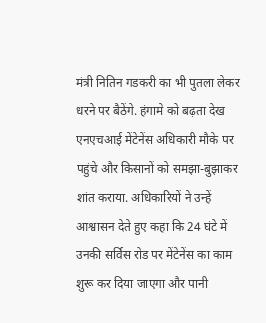मंत्री नितिन गडकरी का भी पुतला लेकर धरने पर बैठेंगे. हंगामे को बढ़ता देख एनएचआई मेंटेनेंस अधिकारी मौके पर पहुंचे और किसानों को समझा-बुझाकर शांत कराया. अधिकारियों ने उन्हें आश्वासन देते हुए कहा कि 24 घंटे में उनकी सर्विस रोड पर मेंटेनेंस का काम शुरू कर दिया जाएगा और पानी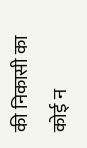की निकासी का कोई न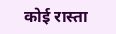कोई रास्ता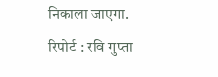निकाला जाएगा.
रिपोर्ट : रवि गुप्ता